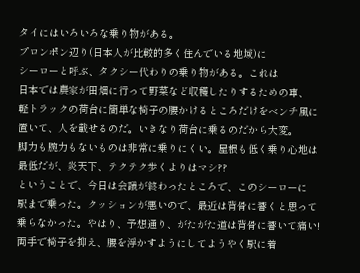タイにはいろいろな乗り物がある。
プロンポン辺り(日本人が比較的多く住んでいる地域)に
シーローと呼ぶ、タクシー代わりの乗り物がある。これは
日本では農家が田畑に行って野菜など収穫したりするための車、
軽トラックの荷台に簡単な椅子の腰かけるところだけをベンチ風に
置いて、人を載せるのだ。いきなり荷台に乗るのだから大変。
脚力も腕力もないものは非常に乗りにくい。屋根も低く乗り心地は
最低だが、炎天下、テクテク歩くよりはマシ??
ということで、今日は会議が終わったところで、このシーローに
駅まで乗った。クッションが悪いので、最近は背骨に響くと思って
乗らなかった。やはり、予想通り、がたがた道は背骨に響いて痛い!
両手で椅子を抑え、腰を浮かすようにしてようやく駅に着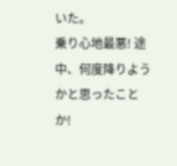いた。
乗り心地最悪! 途中、何度降りようかと思ったことか!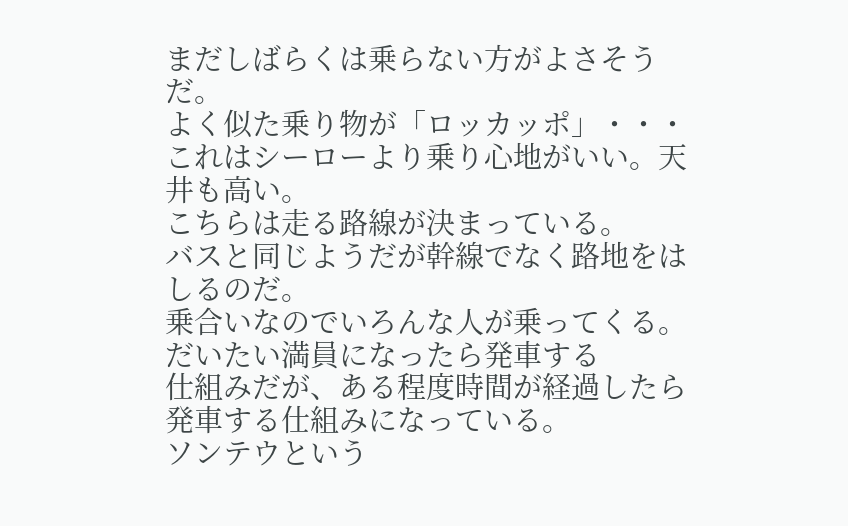まだしばらくは乗らない方がよさそうだ。
よく似た乗り物が「ロッカッポ」・・・
これはシーローより乗り心地がいい。天井も高い。
こちらは走る路線が決まっている。
バスと同じようだが幹線でなく路地をはしるのだ。
乗合いなのでいろんな人が乗ってくる。だいたい満員になったら発車する
仕組みだが、ある程度時間が経過したら発車する仕組みになっている。
ソンテウという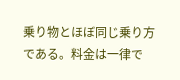乗り物とほぼ同じ乗り方である。料金は一律で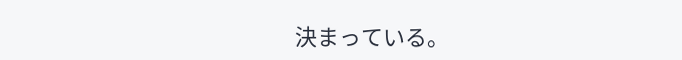決まっている。